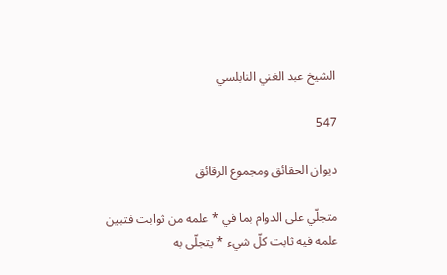الشيخ عبد الغني النابلسي

547

ديوان الحقائق ومجموع الرقائق

متجلّي على الدوام بما في * علمه من ثوابت فتبين علمه فيه ثابت كلّ شيء * يتجلّى به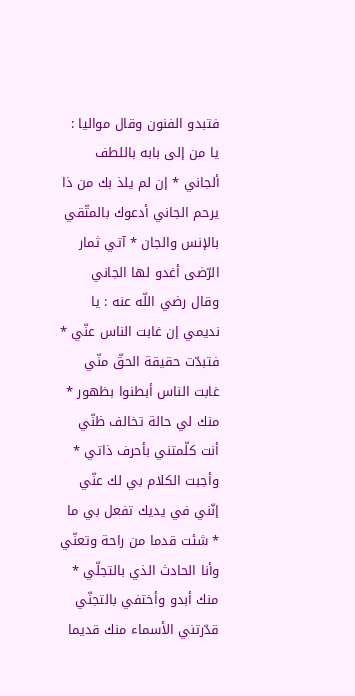فتبدو الفنون وقال مواليا : يا من إلى بابه باللطف ألجاني * إن لم يلذ بك من ذا يرحم الجاني أدعوك بالمتّقي بالإنس والجان * آتي ثمار الرّضى أغدو لها الجاني وقال رضي اللّه عنه : يا نديمي إن غابت الناس عنّي * فتبدّت حقيقة الحقّ منّي غابت الناس أبطنوا بظهور * منك لي حالة تخالف ظنّي أنت كلّمتني بأحرف ذاتي * وأجبت الكلام بي لك عنّي إنّني في يديك تفعل بي ما * شئت قدما من راحة وتعنّي وأنا الحادث الذي بالتجلّي * منك أبدو وأختفي بالتجنّي قدّرتني الأسماء منك قديما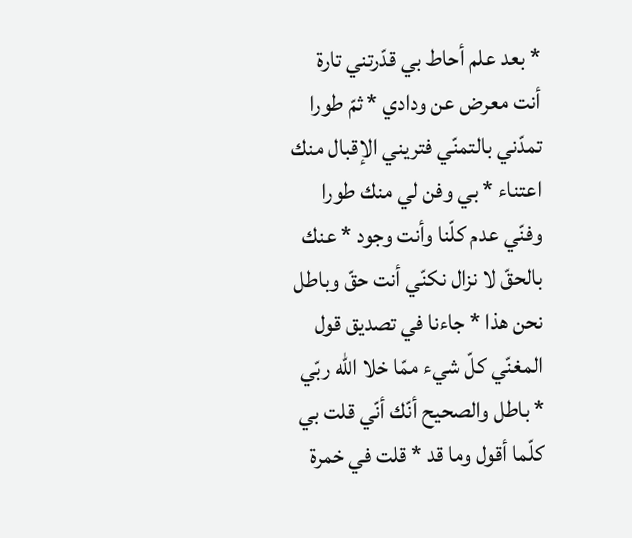* بعد علم أحاط بي قدّرتني تارة أنت معرض عن ودادي * ثمّ طورا تمدّني بالتمنّي فتريني الإقبال منك اعتناء * بي وفن لي منك طورا وفنّي عدم كلّنا وأنت وجود * عنك بالحقّ لا نزال نكنّي أنت حقّ وباطل نحن هذا * جاءنا في تصديق قول المغنّي كلّ شيء ممّا خلا اللّه ربّي * باطل والصحيح أنّك أنّي قلت بي كلّما أقول وما قد * قلت في خمرة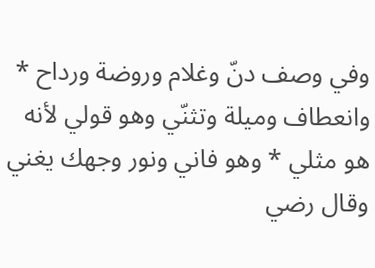وفي وصف دنّ وغلام وروضة ورداح * وانعطاف وميلة وتثنّي وهو قولي لأنه هو مثلي * وهو فاني ونور وجهك يغني وقال رضي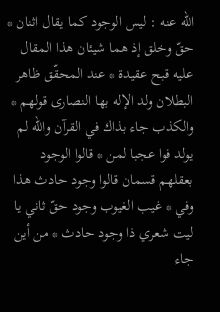اللّه عنه : ليس الوجود كما يقال اثنان * حقّ وخلق إذ هما شيئان هذا المقال عليه قبح عقيدة * عند المحقّق ظاهر البطلان ولد الإله بها النصارى قولهم * والكذب جاء بذاك في القرآن واللّه لم يولد فوا عجبا لمن * قالوا الوجود بعقلهم قسمان قالوا وجود حادث هذا وفي * غيب الغيوب وجود حقّ ثاني يا ليت شعري ذا وجود حادث * من أين جاء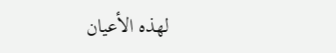لهذه الأعيان